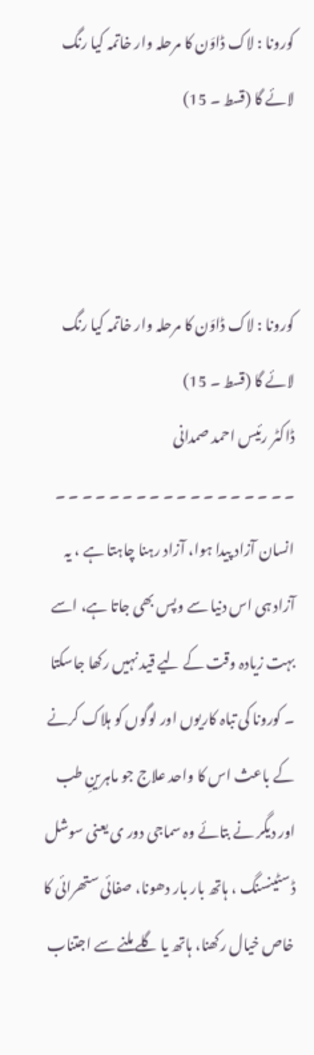کورونا : لاک ڈاوَن کا مرحلہ وار خاتمہ کیا رنگ لائے گا (قسط ۔ 15)



کورونا : لاک ڈاوَن کا مرحلہ وار خاتمہ کیا رنگ لائے گا (قسط ۔ 15)
ڈاکٹر رئیس احمد صمدانی
۔ ۔ ۔ ۔ ۔ ۔ ۔ ۔ ۔ ۔ ۔ ۔ ۔ ۔ ۔ ۔ ۔ ۔
انسان آزاد پیدا ہوا، آزاد رہنا چاہتا ہے ، یہ آزاد ہی اس دنیا سے وپس بھی جاتا ہے، اسے بہت زیادہ وقت کے لیے قید نہیں رکھا جاسکتا ۔ کورونا کی تباہ کاریوں اور لوگوں کو ہلاک کرنے کے باعث اس کا واحد علاج جو ماہرینِ طب اور دیگر نے بتائے وہ سماجی دور ی یعنی سوشل ڈسٹینسنگ ، ہاتھ بار بار دھونا، صفائی ستھرائی کا خاص خیال رکھنا، ہاتھ یا گلے ملنے سے اجتناب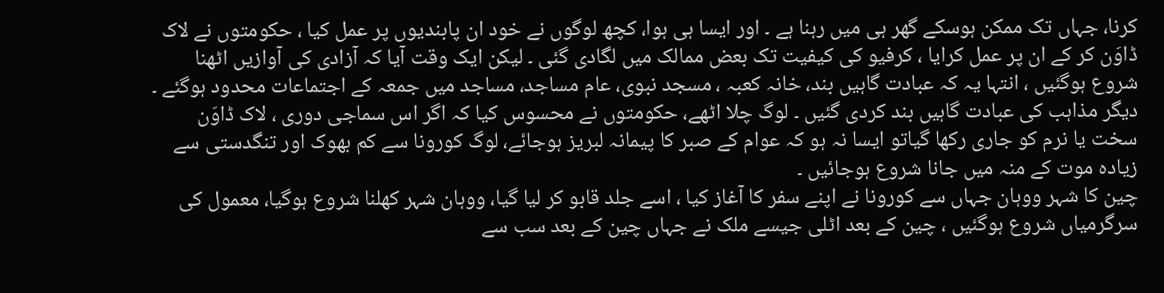کرنا، جہاں تک ممکن ہوسکے گھر ہی میں رہنا ہے ۔ اور ایسا ہی ہوا، کچھ لوگوں نے خود ان پابندیوں پر عمل کیا ، حکومتوں نے لاک ڈاوَن کر کے ان پر عمل کرایا ، کرفیو کی کیفیت تک بعض ممالک میں لگادی گئی ۔ لیکن ایک وقت آیا کہ آزادی کی آوازیں اٹھنا شروع ہوگئیں ، انتہا یہ کہ عبادت گاہیں بند، خانہ کعبہ ، مسجد نبوی، عام مساجد، مساجد میں جمعہ کے اجتماعات محدود ہوگئے ۔ دیگر مذاہب کی عبادت گاہیں بند کردی گئیں ۔ لوگ چلا اٹھے، حکومتوں نے محسوس کیا کہ اگر اس سماجی دوری ، لاک ڈاوَن سخت یا نرم کو جاری رکھا گیاتو ایسا نہ ہو کہ عوام کے صبر کا پیمانہ لبریز ہوجائے، لوگ کورونا سے کم بھوک اور تنگدستی سے زیادہ موت کے منہ میں جانا شروع ہوجائیں ۔
چین کا شہر ووہان جہاں سے کورونا نے اپنے سفر کا آغاز کیا ، اسے جلد قابو کر لیا گیا، ووہان شہر کھلنا شروع ہوگیا، معمول کی سرگرمیاں شروع ہوگئیں ، چین کے بعد اٹلی جیسے ملک نے جہاں چین کے بعد سب سے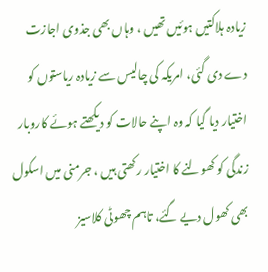زیادہ ہلاکتیں ہوئیں تھیں ، وہاں بھی جذوی اجازت دے دی گئی، امریکہ کی چالیس سے زیادہ ریاستوں کو اختیار دیا گیا کہ وہ اپنے حالات کو دیکھتے ہوئے کاروبار زندگی کو کھولنے کا اختیار رکھتی ہیں ، جرمنی میں اسکول بھی کھول دیے گئے، تاہم چھوٹی کلاسیز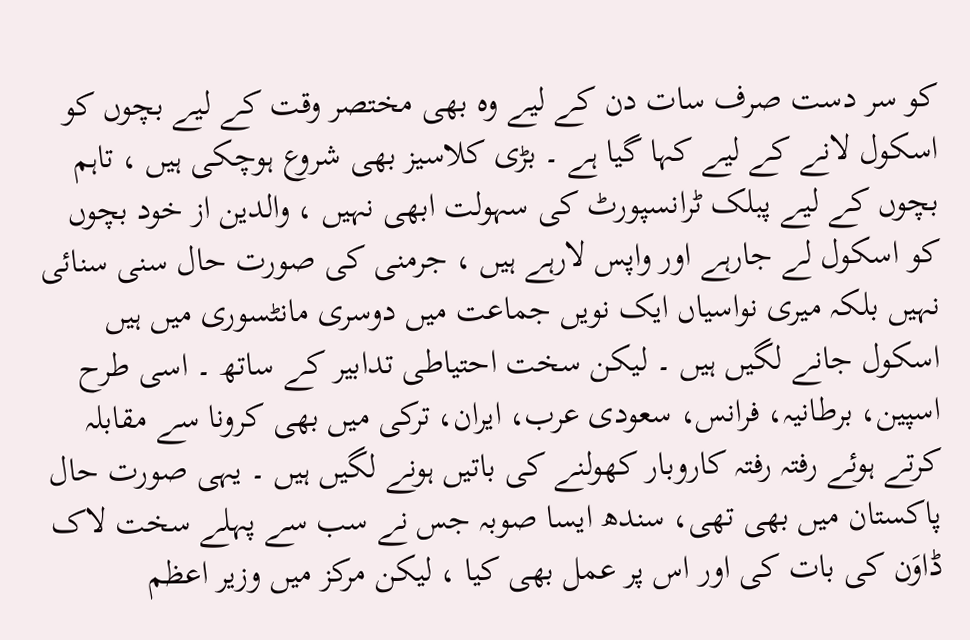کو سر دست صرف سات دن کے لیے وہ بھی مختصر وقت کے لیے بچوں کو اسکول لانے کے لیے کہا گیا ہے ۔ بڑی کلاسیز بھی شروع ہوچکی ہیں ، تاہم بچوں کے لیے پبلک ٹرانسپورٹ کی سہولت ابھی نہیں ، والدین از خود بچوں کو اسکول لے جارہے اور واپس لارہے ہیں ، جرمنی کی صورت حال سنی سنائی نہیں بلکہ میری نواسیاں ایک نویں جماعت میں دوسری مانٹسوری میں ہیں اسکول جانے لگیں ہیں ۔ لیکن سخت احتیاطی تدابیر کے ساتھ ۔ اسی طرح اسپین، برطانیہ، فرانس، سعودی عرب، ایران، ترکی میں بھی کرونا سے مقابلہ کرتے ہوئے رفتہ رفتہ کاروبار کھولنے کی باتیں ہونے لگیں ہیں ۔ یہی صورت حال پاکستان میں بھی تھی، سندھ ایسا صوبہ جس نے سب سے پہلے سخت لاک ڈاوَن کی بات کی اور اس پر عمل بھی کیا ، لیکن مرکز میں وزیر اعظم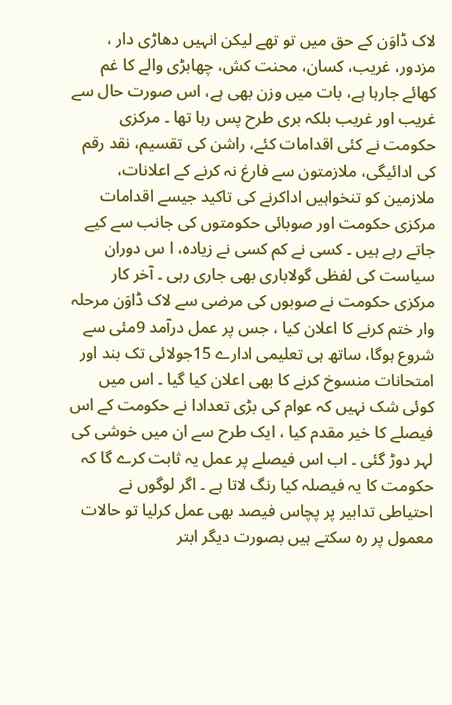لاک ڈاوَن کے حق میں تو تھے لیکن انہیں دھاڑی دار ، مزدور، غریب، کسان، محنت کش، چھابڑی والے کا غم کھائے جارہا ہے، بات میں وزن بھی ہے، اس صورت حال سے غریب اور غریب بلکہ بری طرح پس رہا تھا ۔ مرکزی حکومت نے کئی اقدامات کئے، راشن کی تقسیم، نقد رقم کی ادائیگی، ملازمتون سے فارغ نہ کرنے کے اعلانات، ملازمین کو تنخواہیں اداکرنے کی تاکید جیسے اقدامات مرکزی حکومت اور صوبائی حکومتوں کی جانب سے کیے جاتے رہے ہیں ۔ کسی نے کم کسی نے زیادہ، ا س دوران سیاست کی لفظی گولاباری بھی جاری رہی ۔ آخر کار مرکزی حکومت نے صوبوں کی مرضی سے لاک ڈاوَن مرحلہ وار ختم کرنے کا اعلان کیا ، جس پر عمل درآمد 9مئی سے شروع ہوگا، ساتھ ہی تعلیمی ادارے 15جولائی تک بند اور امتحانات منسوخ کرنے کا بھی اعلان کیا گیا ۔ اس میں کوئی شک نہیں کہ عوام کی بڑی تعدادا نے حکومت کے اس فیصلے کا خیر مقدم کیا ، ایک طرح سے ان میں خوشی کی لہر دوڑ گئی ۔ اب اس فیصلے پر عمل یہ ثابت کرے گا کہ حکومت کا یہ فیصلہ کیا رنگ لاتا ہے ۔ اگر لوگوں نے احتیاطی تدابیر پر پچاس فیصد بھی عمل کرلیا تو حالات معمول پر رہ سکتے ہیں بصورت دیگر ابتر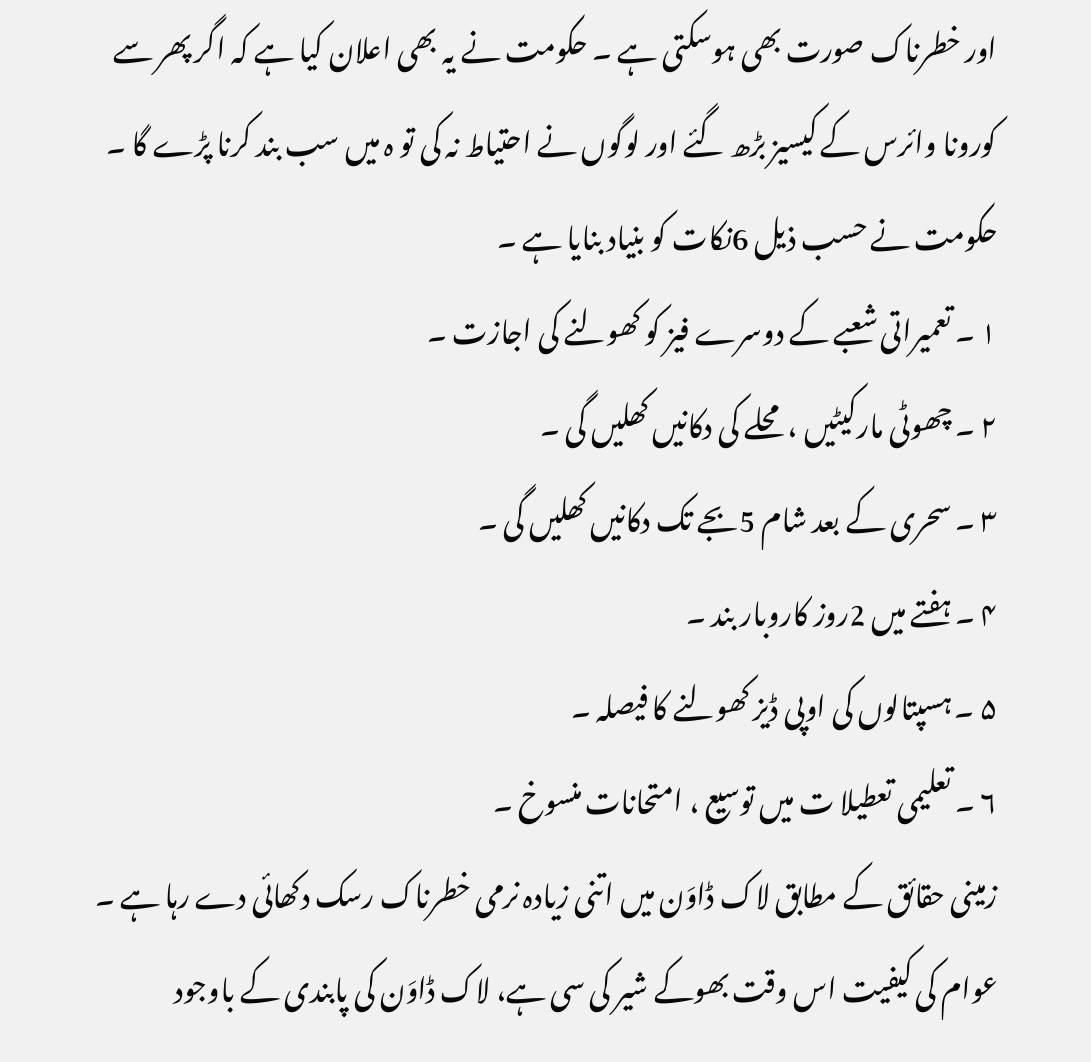اور خطرناک صورت بھی ہوسکتی ہے ۔ حکومت نے یہ بھی اعلان کیا ہے کہ اگر پھر سے کورونا وائرس کے کیسیز بڑھ گئے اور لوگوں نے احتیاط نہ کی تو ہ میں سب بند کرنا پڑے گا ۔ حکومت نے حسب ذیل 6نکات کو بنیاد بنایا ہے ۔
۱ ۔ تعمیراتی شعبے کے دوسرے فیز کو کھولنے کی اجازت ۔
۲ ۔ چھوٹی مارکیٹیں ، محلے کی دکانیں کھلیں گی ۔
۳ ۔ سحری کے بعد شام 5بجے تک دکانیں کھلیں گی ۔
۴ ۔ ہفتے میں 2روز کاروبار بند ۔
۵ ۔ ہسپتالوں کی اوپی ڈیز کھولنے کا فیصلہ ۔
۶ ۔ تعلیمی تعطیلا ت میں توسیع ، امتحانات منسوخ ۔
زمینی حقائق کے مطابق لاک ڈاوَن میں اتنی زیادہ نرمی خطرناک رسک دکھائی دے رہا ہے ۔ عوام کی کیفیت اس وقت بھوکے شیر کی سی ہے، لاک ڈاوَن کی پابندی کے باوجود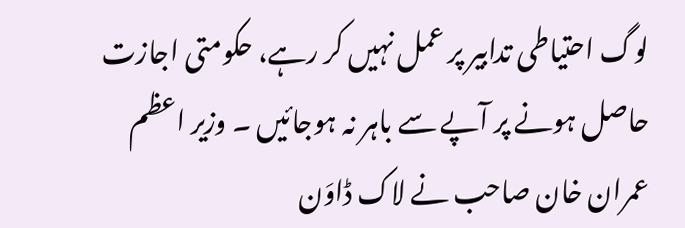لوگ احتیاطی تدابیر پر عمل نہیں کر رہے، حکومتی اجازت حاصل ہونے پر آپے سے باہر نہ ہوجائیں ۔ وزیر اعظم عمران خان صاحب نے لاک ڈاوَن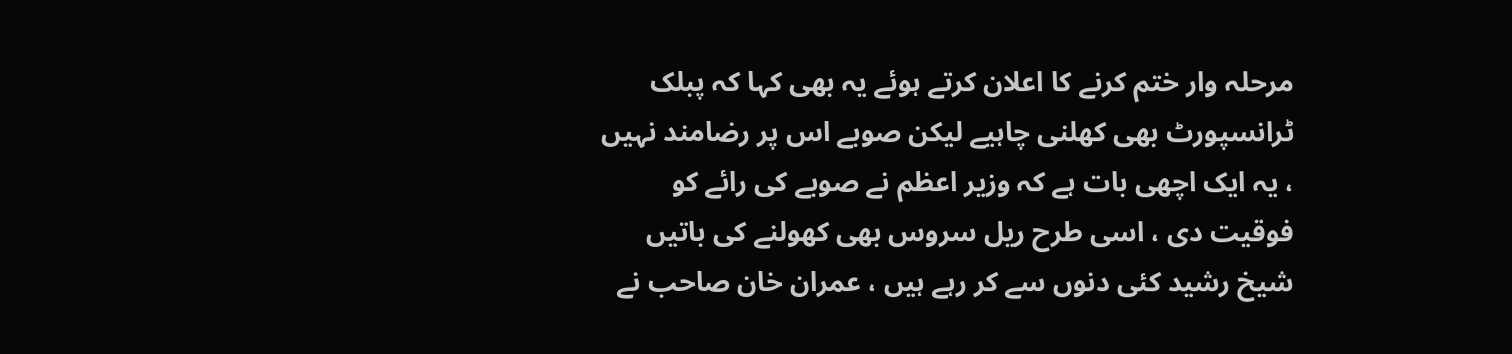مرحلہ وار ختم کرنے کا اعلان کرتے ہوئے یہ بھی کہا کہ پبلک ٹرانسپورٹ بھی کھلنی چاہیے لیکن صوبے اس پر رضامند نہیں ، یہ ایک اچھی بات ہے کہ وزیر اعظم نے صوبے کی رائے کو فوقیت دی ، اسی طرح ریل سروس بھی کھولنے کی باتیں شیخ رشید کئی دنوں سے کر رہے ہیں ، عمران خان صاحب نے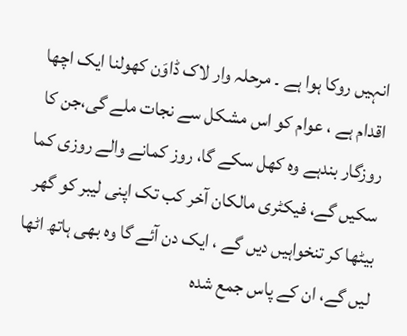انہیں روکا ہوا ہے ۔ مرحلہ وار لاک ڈاوَن کھولنا ایک اچھا اقدام ہے ، عوام کو اس مشکل سے نجات ملے گی،جن کا روزگار بندہے وہ کھل سکے گا، روز کمانے والے روزی کما سکیں گے، فیکٹری مالکان آخر کب تک اپنی لیبر کو گھر بیٹھا کر تنخواہیں دیں گے ، ایک دن آئے گا وہ بھی ہاتھ اٹھا لیں گے، ان کے پاس جمع شدہ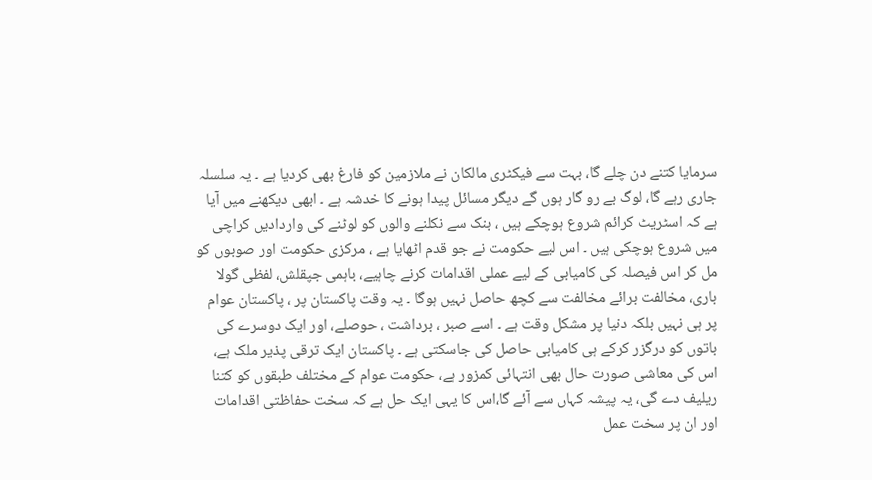سرمایا کتنے دن چلے گا، بہت سے فیکٹری مالکان نے ملازمین کو فارغ بھی کردیا ہے ۔ یہ سلسلہ جاری رہے گا، لوگ بے رو گار ہوں گے دیگر مسائل پیدا ہونے کا خدشہ ہے ۔ ابھی دیکھنے میں آیا ہے کہ اسٹریٹ کرائم شروع ہوچکے ہیں ، بنک سے نکلنے والوں کو لوٹنے کی واردادیں کراچی میں شروع ہوچکی ہیں ۔ اس لیے حکومت نے جو قدم اٹھایا ہے ، مرکزی حکومت اور صوبوں کو مل کر اس فیصلہ کی کامیابی کے لیے عملی اقدامات کرنے چاہیے، باہمی جپقلش، لفظی گولا باری، مخالفت برائے مخالفت سے کچھ حاصل نہیں ہوگا ۔ یہ وقت پاکستان پر ، پاکستان عوام پر ہی نہیں بلکہ دنیا پر مشکل وقت ہے ۔ اسے صبر ، برداشت ، حوصلے، اور ایک دوسرے کی باتوں کو درگزر کرکے ہی کامیابی حاصل کی جاسکتی ہے ۔ پاکستان ایک ترقی پذیر ملک ہے، اس کی معاشی صورت حال بھی انتہائی کمزور ہے، حکومت عوام کے مختلف طبقوں کو کتنا ریلیف دے گی، یہ پیشہ کہاں سے آئے گا،اس کا یہی ایک حل ہے کہ سخت حفاظتی اقدامات اور ان پر سخت عمل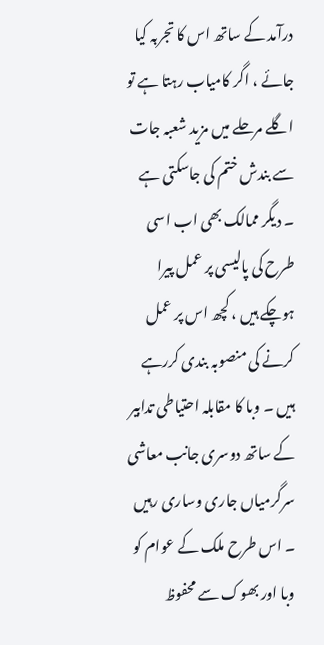درآمد کے ساتھ اس کا تجربہ کیا جائے ، اگر کامیاب رہتا ہے تو اگلے مرحلے میں مزید شعبہ جات سے بندش ختم کی جاسکتی ہے ۔ دیگر ممالک بھی اب اسی طرح کی پالیسی پر عمل پیرا ہوچکے ہیں ، کچھ اس پر عمل کرنے کی منصوبہ بندی کررہے ہیں ۔ وبا کا مقابلہ احتیاطی تدابیر کے ساتھ دوسری جانب معاشی سرگرمیاں جاری وساری رہیں ۔ اس طرح ملک کے عوام کو وبا اور بھوک سے محفوظ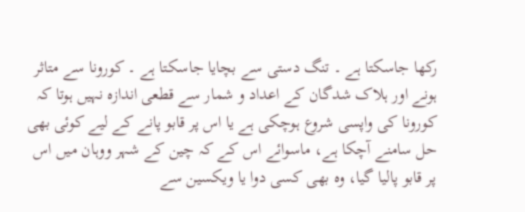رکھا جاسکتا ہے ۔ تنگ دستی سے بچایا جاسکتا ہے ۔ کورونا سے متاثر ہونے اور ہلاک شدگان کے اعداد و شمار سے قطعی اندازہ نہیں ہوتا کہ کورونا کی واپسی شروع ہوچکی ہے یا اس پر قابو پانے کے لیے کوئی بھی حل سامنے آچکا ہے، ماسوائے اس کے کہ چین کے شہر ووہان میں اس پر قابو پالیا گیا، وہ بھی کسی دوا یا ویکسین سے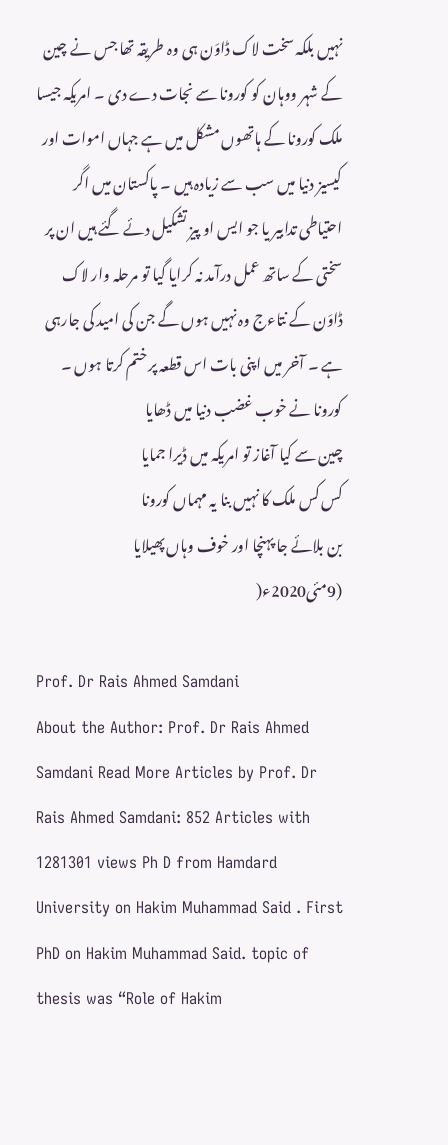نہیں بلکہ سخت لاک ڈاوَن ہی وہ طریقہ تھا جس نے چین کے شہر ووہان کو کورونا سے نجات دے دی ۔ امریکہ جیسا ملک کورونا کے ہاتھوں مشکل میں ہے جہاں اموات اور کیسیز دنیا میں سب سے زیادہ ہیں ۔ پاکستان میں اگر احتیاطی تدابیر یا جو ایس او پیز تشکیل دئے گئے ہیں ان پر سختی کے ساتھ عمل درآمد نہ کرایا گیا تو مرحلہ وار لاک ڈاوَن کے نتاءج وہ نہیں ہوں گے جن کی امید کی جارہی ہے ۔ آخر میں اپنی بات اس قطعہ پر ختم کرتا ہوں ۔
کورونا نے خوب غضب دنیا میں ڈھایا
چین سے کیا آغاز تو امریکہ میں ڈیرا جمایا
کس کس ملک کا نہیں بنا یہ مہماں کورونا
بن بلائے جا پہنچا اور خوف وہاں پھیلایا
(9مئی2020ء(

Prof. Dr Rais Ahmed Samdani
About the Author: Prof. Dr Rais Ahmed Samdani Read More Articles by Prof. Dr Rais Ahmed Samdani: 852 Articles with 1281301 views Ph D from Hamdard University on Hakim Muhammad Said . First PhD on Hakim Muhammad Said. topic of thesis was “Role of Hakim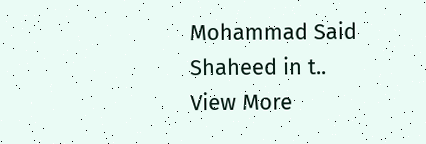Mohammad Said Shaheed in t.. View More